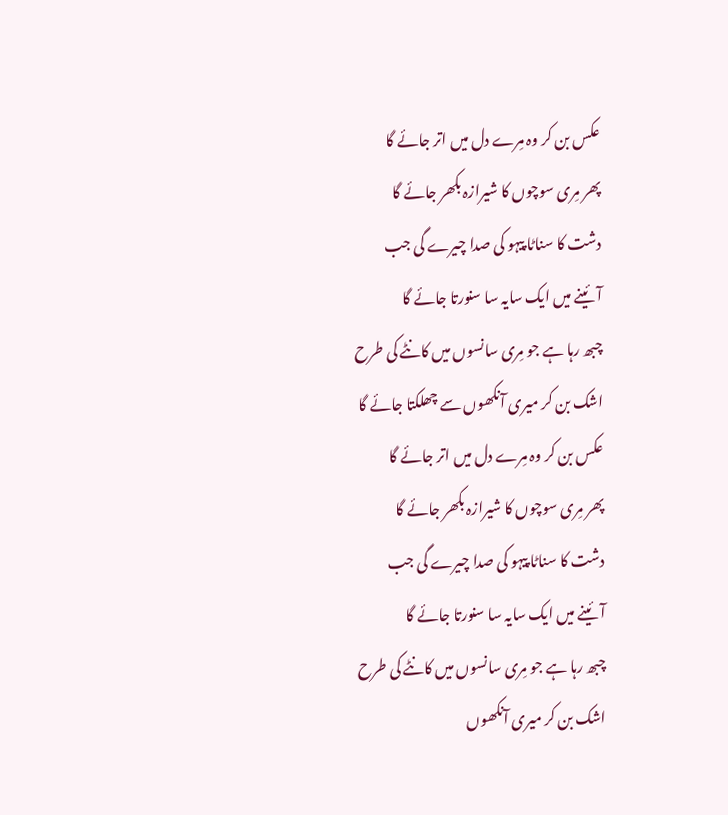عکس بن کر وہ مِرے دل میں اتر جائے گا
پھر مِری سوچوں کا شیرازہ بکھر جائے گا
دشت کا سناٹا پیہو کی صدا چیرے گی جب
آئینے میں ایک سایہ سا سنورتا جائے گا
چبھ رہا ہے جو مِری سانسوں میں کانٹے کی طرح
اشک بن کر میری آنکھوں سے چھلکتا جائے گا
عکس بن کر وہ مِرے دل میں اتر جائے گا
پھر مِری سوچوں کا شیرازہ بکھر جائے گا
دشت کا سناٹا پیہو کی صدا چیرے گی جب
آئینے میں ایک سایہ سا سنورتا جائے گا
چبھ رہا ہے جو مِری سانسوں میں کانٹے کی طرح
اشک بن کر میری آنکھوں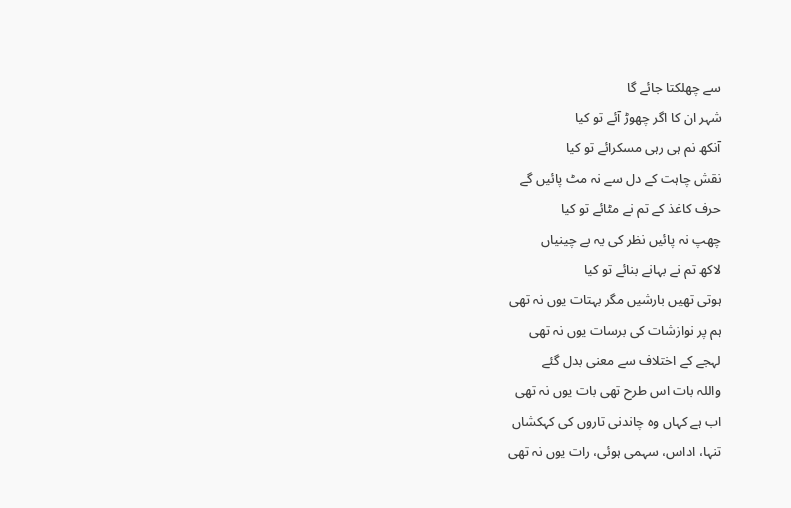سے چھلکتا جائے گا
شہر ان کا اگر چھوڑ آئے تو کیا
آنکھ نم ہی رہی مسکرائے تو کیا
نقش چاہت کے دل سے نہ مٹ پائیں گے
حرف کاغذ کے تم نے مٹائے تو کیا
چھپ نہ پائیں نظر کی یہ بے چینیاں
لاکھ تم نے بہانے بنائے تو کیا
ہوتی تھیں بارشیں مگر بہتات یوں نہ تھی
ہم پر نوازشات کی برسات یوں نہ تھی
لہجے کے اختلاف سے معنی بدل گئے
واللہ بات اس طرح تھی بات یوں نہ تھی
اب ہے کہاں وہ چاندنی تاروں کی کہکشاں
تنہا، اداس، سہمی ہوئی، رات یوں نہ تھی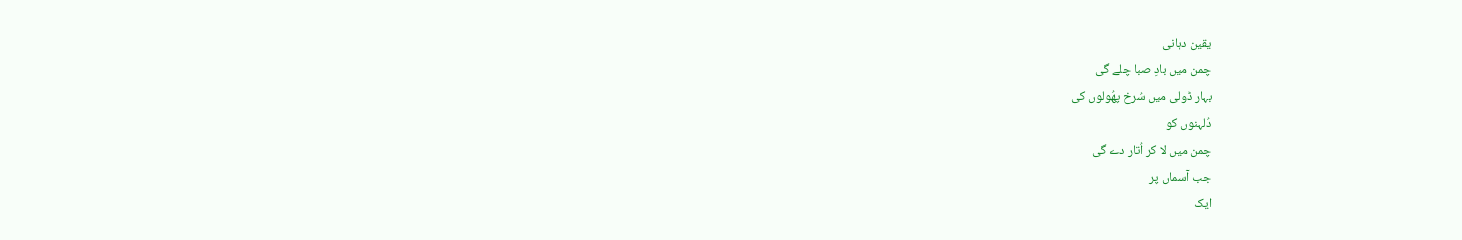یقین دہانی
چمن میں بادِ صبا چلے گی
بہار ڈولی میں سُرخ پھُولوں کی
دُلہنوں کو
چمن میں لا کر اُتار دے گی
جب آسماں پر
ایک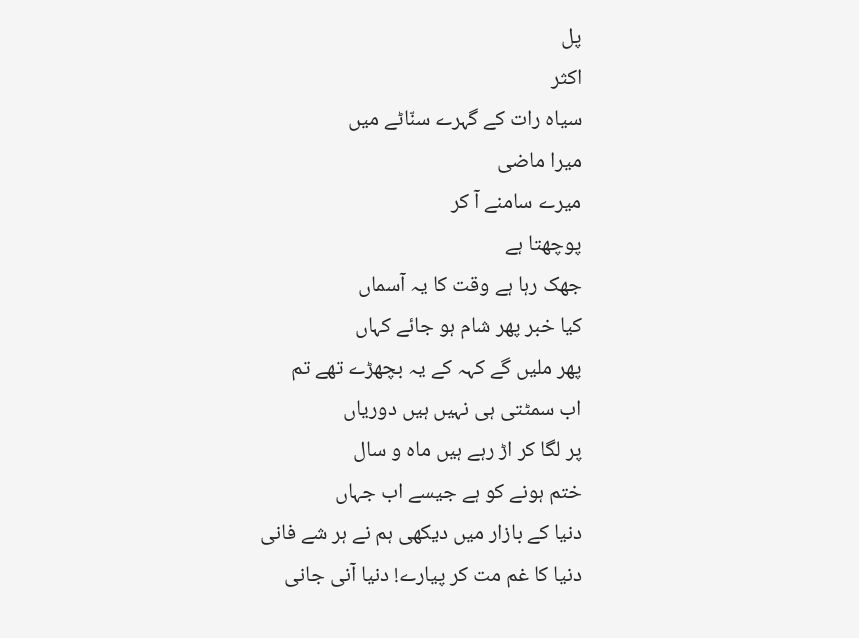پل
اکثر
سیاہ رات کے گہرے سنّاٹے میں
میرا ماضی
میرے سامنے آ کر
پوچھتا ہے
جھک رہا ہے وقت کا یہ آسماں
کیا خبر پھر شام ہو جائے کہاں
پھر ملیں گے کہہ کے یہ بچھڑے تھے تم
اب سمٹتی ہی نہیں ہیں دوریاں
پر لگا کر اڑ رہے ہیں ماہ و سال
ختم ہونے کو ہے جیسے اب جہاں
دنیا کے بازار میں دیکھی ہم نے ہر شے فانی
دنیا کا غم مت کر پیارے! دنیا آنی جانی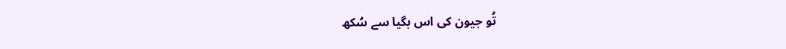تُو جیون کی اس بگیا سے سُکھ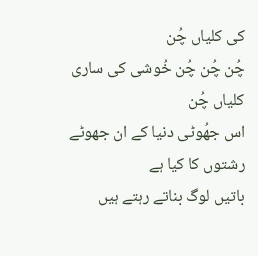کی کلیاں چُن
چُن چُن چُن خُوشی کی ساری کلیاں چُن
اس جھُوٹی دنیا کے ان جھوٹے رشتوں کا کیا ہے
باتیں لوگ بناتے رہتے ہیں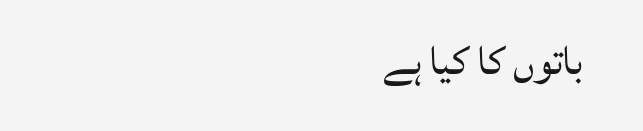باتوں کا کیا ہے